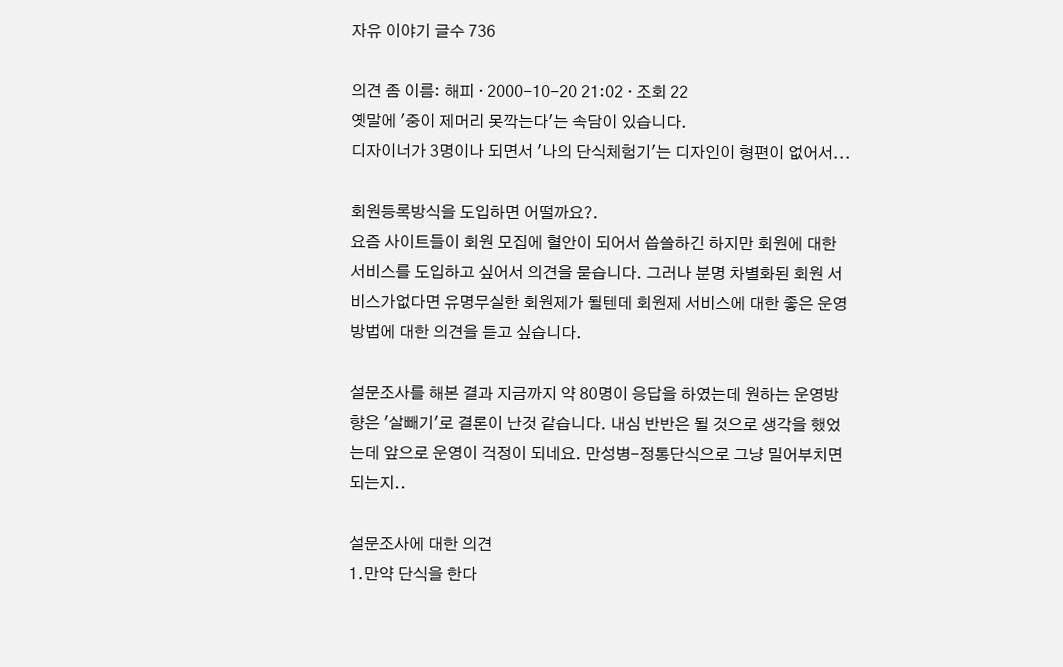자유 이야기 글수 736

의견 좀 이름: 해피 · 2000-10-20 21:02 · 조회 22
옛말에 '중이 제머리 못깍는다'는 속담이 있습니다.
디자이너가 3명이나 되면서 '나의 단식체험기'는 디자인이 형편이 없어서...

회원등록방식을 도입하면 어떨까요?.
요즘 사이트들이 회원 모집에 혈안이 되어서 씁쓸하긴 하지만 회원에 대한 서비스를 도입하고 싶어서 의견을 묻습니다. 그러나 분명 차별화된 회원 서비스가없다면 유명무실한 회원제가 될텐데 회원제 서비스에 대한 좋은 운영방법에 대한 의견을 듣고 싶습니다.

설문조사를 해본 결과 지금까지 약 80명이 응답을 하였는데 원하는 운영방향은 '살빼기'로 결론이 난것 같습니다. 내심 반반은 될 것으로 생각을 했었는데 앞으로 운영이 걱정이 되네요. 만성병-정통단식으로 그냥 밀어부치면 되는지..

설문조사에 대한 의견
1.만약 단식을 한다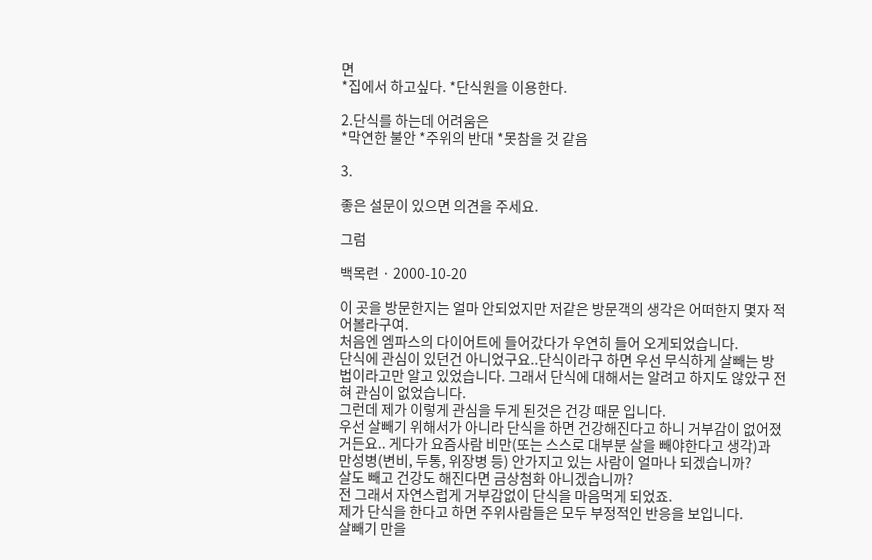면
*집에서 하고싶다. *단식원을 이용한다.

2.단식를 하는데 어려움은
*막연한 불안 *주위의 반대 *못참을 것 같음

3.

좋은 설문이 있으면 의견을 주세요.

그럼

백목련 · 2000-10-20

이 곳을 방문한지는 얼마 안되었지만 저같은 방문객의 생각은 어떠한지 몇자 적어볼라구여.
처음엔 엠파스의 다이어트에 들어갔다가 우연히 들어 오게되었습니다.
단식에 관심이 있던건 아니었구요..단식이라구 하면 우선 무식하게 살빼는 방법이라고만 알고 있었습니다. 그래서 단식에 대해서는 알려고 하지도 않았구 전혀 관심이 없었습니다.
그런데 제가 이렇게 관심을 두게 된것은 건강 때문 입니다.
우선 살빼기 위해서가 아니라 단식을 하면 건강해진다고 하니 거부감이 없어졌거든요.. 게다가 요즘사람 비만(또는 스스로 대부분 살을 빼야한다고 생각)과
만성병(변비, 두통, 위장병 등) 안가지고 있는 사람이 얼마나 되겠습니까?
살도 빼고 건강도 해진다면 금상첨화 아니겠습니까?
전 그래서 자연스럽게 거부감없이 단식을 마음먹게 되었죠.
제가 단식을 한다고 하면 주위사람들은 모두 부정적인 반응을 보입니다.
살빼기 만을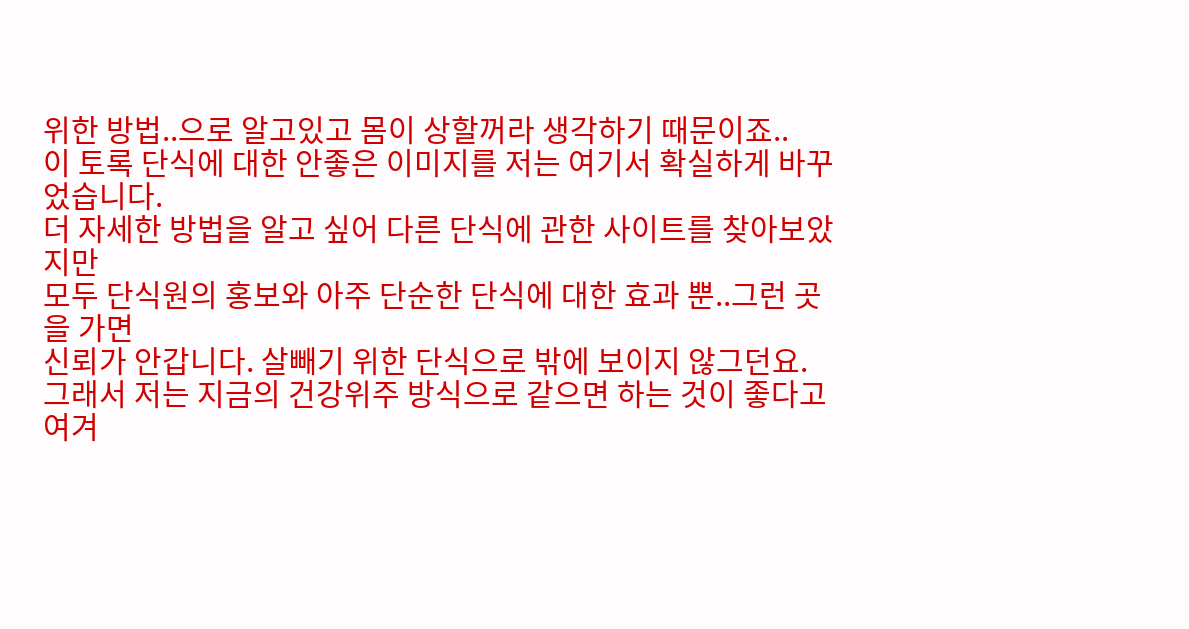위한 방법..으로 알고있고 몸이 상할꺼라 생각하기 때문이죠..
이 토록 단식에 대한 안좋은 이미지를 저는 여기서 확실하게 바꾸었습니다.
더 자세한 방법을 알고 싶어 다른 단식에 관한 사이트를 찾아보았지만
모두 단식원의 홍보와 아주 단순한 단식에 대한 효과 뿐..그런 곳을 가면
신뢰가 안갑니다. 살빼기 위한 단식으로 밖에 보이지 않그던요.
그래서 저는 지금의 건강위주 방식으로 같으면 하는 것이 좋다고 여겨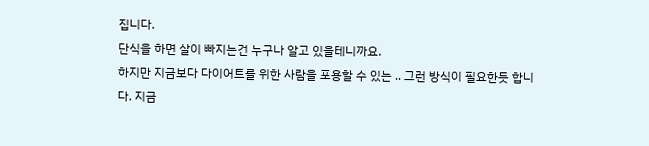집니다.
단식을 하면 살이 빠지는건 누구나 알고 있을테니까요.
하지만 지금보다 다이어트를 위한 사람을 포용할 수 있는 .. 그런 방식이 필요한듯 합니다. 지금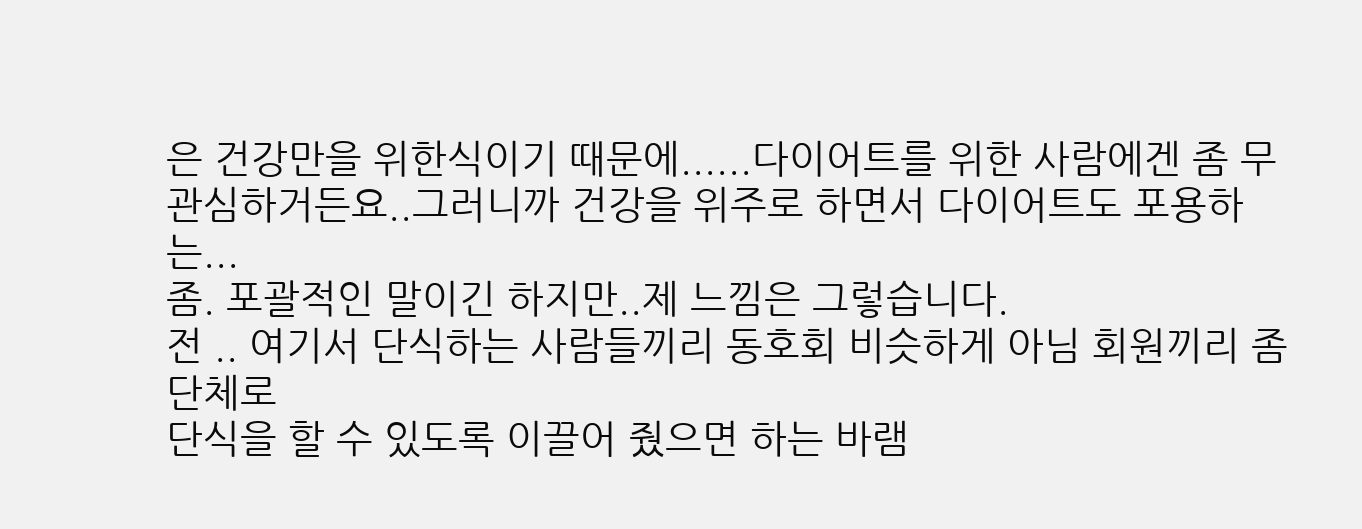은 건강만을 위한식이기 때문에......다이어트를 위한 사람에겐 좀 무관심하거든요..그러니까 건강을 위주로 하면서 다이어트도 포용하는...
좀. 포괄적인 말이긴 하지만..제 느낌은 그렇습니다.
전 .. 여기서 단식하는 사람들끼리 동호회 비슷하게 아님 회원끼리 좀 단체로
단식을 할 수 있도록 이끌어 줬으면 하는 바램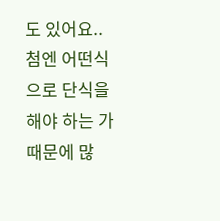도 있어요..
첨엔 어떤식으로 단식을 해야 하는 가 때문에 많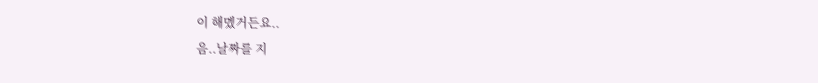이 해멨거든요..
음..날짜를 지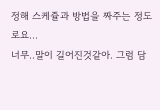정해 스케쥴과 방법을 짜주는 정도로요...
너무..말이 길어진것같아. 그럼 담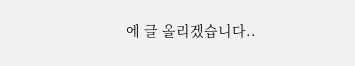에 글 올리겠습니다..